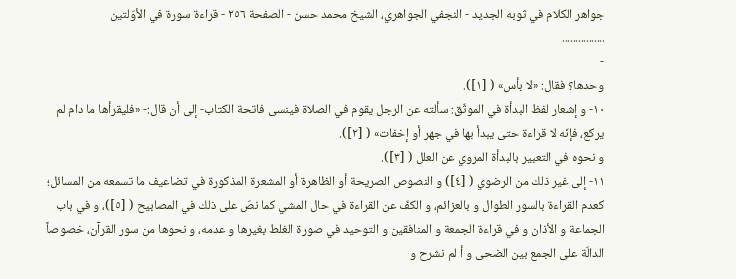جواهر الكلام في ثوبه الجديد - النجفي الجواهري، الشيخ محمد حسن - الصفحة ٢٥٦ - قراءة سورة في الأوّلتين
................
-
وحدها؟ فقال: «لا بأس» ( [١]).
١٠- و إشعار لفظ البدأة في الموثّق: سألته عن الرجل يقوم في الصلاة فينسى فاتحة الكتاب- إلى أن قال:- «فليقرأها ما دام لم يركع، فإنّه لا قراءة حتى يبدأ بها في جهر أو إخفات» ( [٢]).
و نحوه في التعبير بالبدأة المروي عن العلل ( [٣]).
١١- إلى غير ذلك من الرضوي ( [٤]) و النصوص الصريحة أو الظاهرة أو المشعرة المذكورة في تضاعيف ما تسمعه من المسائل؛ كعدم القراءة بالسور الطوال و بالعزائم، و الكفّ عن القراءة في حال المشي كما نصّ على ذلك في المصابيح ( [٥])، و في باب الجماعة و الأذان و في قراءة الجمعة و المنافقين و التوحيد في صورة الغلط بغيرها و عدمه، و نحوها من سور القرآن، خصوصاً الدالّة على الجمع بين الضحى و أ لم نشرح و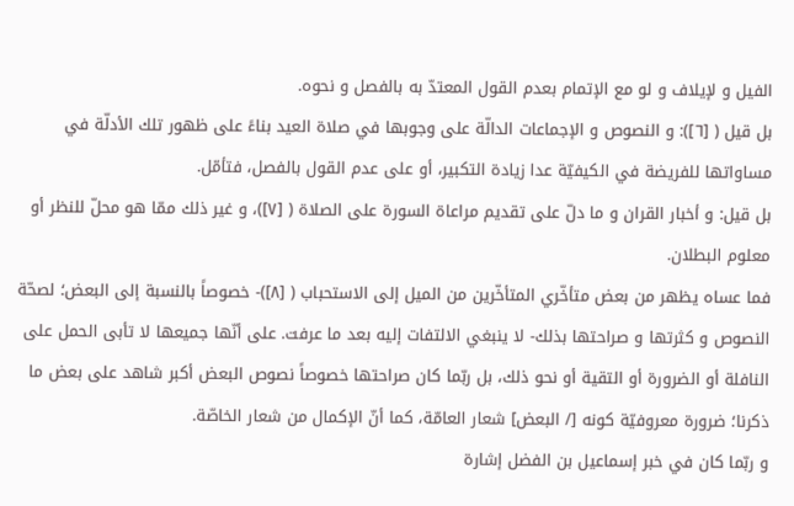الفيل و لإيلاف و لو مع الإتمام بعدم القول المعتدّ به بالفصل و نحوه.
بل قيل ( [٦]): و النصوص و الإجماعات الدالّة على وجوبها في صلاة العيد بناءً على ظهور تلك الأدلّة في مساواتها للفريضة في الكيفيّة عدا زيادة التكبير، أو على عدم القول بالفصل، فتأمّل.
بل قيل: و أخبار القران و ما دلّ على تقديم مراعاة السورة على الصلاة ( [٧])، و غير ذلك ممّا هو محلّ للنظر أو معلوم البطلان.
فما عساه يظهر من بعض متأخّري المتأخّرين من الميل إلى الاستحباب ( [٨])- خصوصاً بالنسبة إلى البعض؛ لصحّة النصوص و كثرتها و صراحتها بذلك- لا ينبغي الالتفات إليه بعد ما عرفت. على أنّها جميعها لا تأبى الحمل على النافلة أو الضرورة أو التقية أو نحو ذلك، بل ربّما كان صراحتها خصوصاً نصوص البعض أكبر شاهد على بعض ما ذكرنا؛ ضرورة معروفيّة كونه [/ البعض] شعار العامّة، كما أنّ الإكمال من شعار الخاصّة.
و ربّما كان في خبر إسماعيل بن الفضل إشارة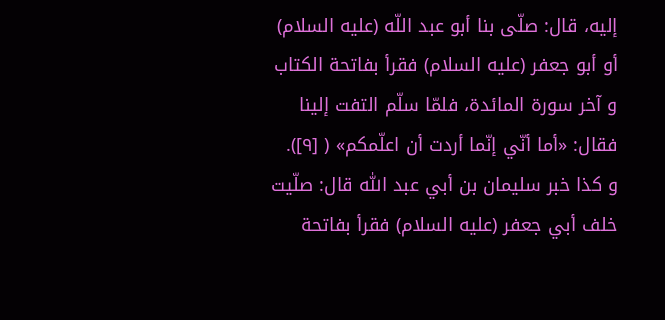إليه، قال: صلّى بنا أبو عبد اللّه (عليه السلام) أو أبو جعفر (عليه السلام) فقرأ بفاتحة الكتاب و آخر سورة المائدة، فلمّا سلّم التفت إلينا فقال: «أما أنّي إنّما أردت أن اعلّمكم» ( [٩]).
و كذا خبر سليمان بن أبي عبد اللّٰه قال: صلّيت خلف أبي جعفر (عليه السلام) فقرأ بفاتحة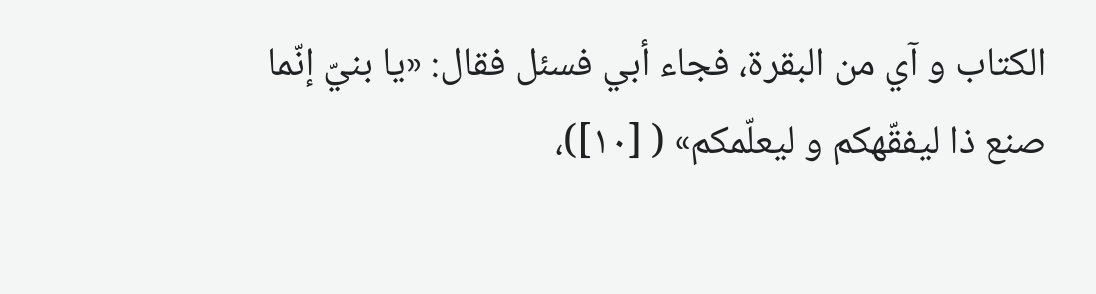الكتاب و آي من البقرة، فجاء أبي فسئل فقال: «يا بنيّ إنّما صنع ذا ليفقّهكم و ليعلّمكم» ( [١٠])،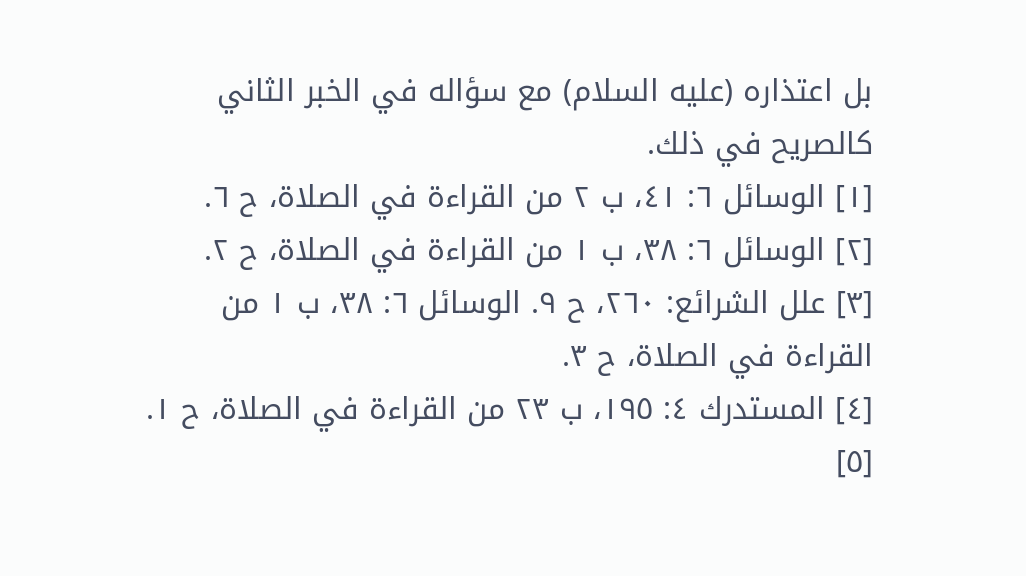بل اعتذاره (عليه السلام) مع سؤاله في الخبر الثاني كالصريح في ذلك.
[١] الوسائل ٦: ٤١، ب ٢ من القراءة في الصلاة، ح ٦.
[٢] الوسائل ٦: ٣٨، ب ١ من القراءة في الصلاة، ح ٢.
[٣] علل الشرائع: ٢٦٠، ح ٩. الوسائل ٦: ٣٨، ب ١ من القراءة في الصلاة، ح ٣.
[٤] المستدرك ٤: ١٩٥، ب ٢٣ من القراءة في الصلاة، ح ١.
[٥]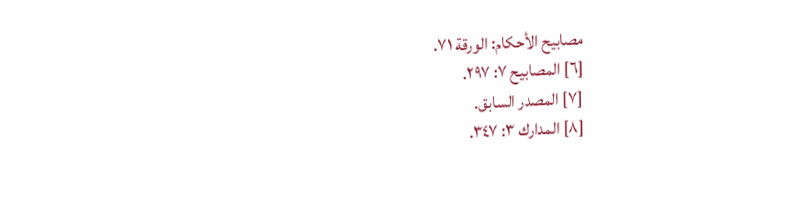مصابيح الأحكام: الورقة ٧١.
[٦] المصابيح ٧: ٢٩٧.
[٧] المصدر السابق.
[٨] المدارك ٣: ٣٤٧.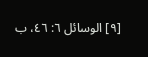[٩] الوسائل ٦: ٤٦، ب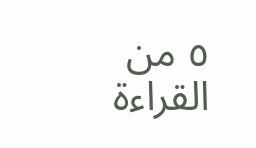٥ من القراءة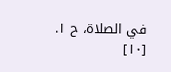في الصلاة، ح ١.
[١٠]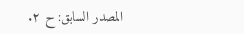المصدر السابق: ح ٢.